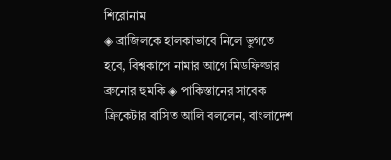শিরোনাম
◈ ব্রাজিলকে হালকাভাবে নিলে ভুগতে হবে, বিশ্বকাপে নামার আগে মিডফিল্ডার ব্রুনোর হুম‌কি ◈ পা‌কিস্তা‌নের সা‌বেক ক্রিকেটার বা‌সিত আ‌লি বল‌লেন, বাংলাদেশ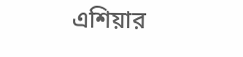এশিয়ার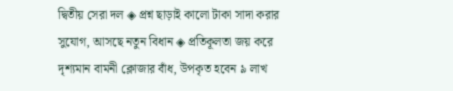দ্বিতীয় সেরা দল ◈ প্রশ্ন ছাড়াই কালো টাকা সাদা করার সুযোগ, আসছে নতুন বিধান ◈ প্রতিকূলতা জয় করে দৃশ্যমান বামনী ক্লোজার বাঁধ, উপকৃত হবেন ৯ লাখ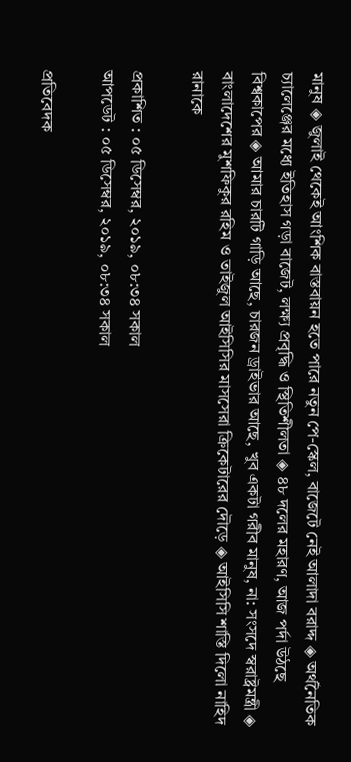মানুষ ◈ জুলাই থেকেই আংশিক বাস্তবায়ন হতে পারে নতুন পে-স্কেল, বাজেটে নেই আলাদা বরাদ্দ ◈ অর্থনৈতিক চ্যালেঞ্জের মধ্যে ইতিহাস গড়া বাজেট, লক্ষ্য প্রবৃদ্ধি ও স্থিতিশীলতা ◈ ৪৮ দলের মহারণ, আজ পর্দা উঠছে বিশ্বকাপের ◈ আমার চারটি গাড়ি আছে, চারজন ড্রাইভার আছে, খুব একটা গরীব মানুষ, না: সংসদে স্বরাষ্ট্রমন্ত্রী ◈ বাংলা‌দে‌শের মুশ‌ফিকুর র‌হিম ও তাইজুল আইসিসির মাসসেরা ক্রিকেটারের দৌড়ে ◈ আইসিসি শাস্তি দি‌লো নাহিদ রানা‌কে

প্রকাশিত : ০৫ ডিসেম্বর, ২০১৯, ০৮:৩৪ সকাল
আপডেট : ০৫ ডিসেম্বর, ২০১৯, ০৮:৩৪ সকাল

প্রতিবেদক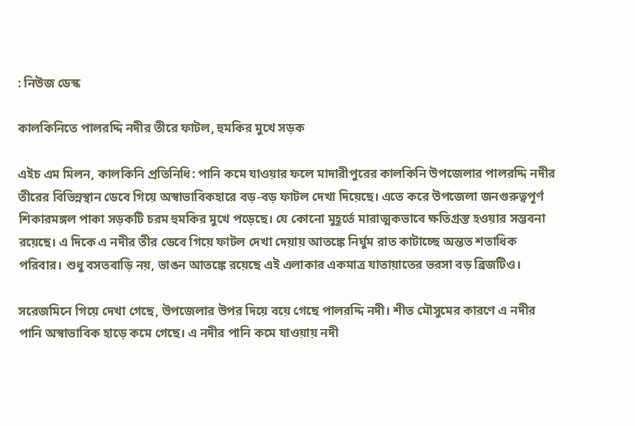: নিউজ ডেস্ক

কালকিনিতে পালরদ্দি নদীর তীরে ফাটল, হুমকির মুখে সড়ক

এইচ এম মিলন, কালকিনি প্রতিনিধি: পানি কমে যাওয়ার ফলে মাদারীপুরের কালকিনি উপজেলার পালরদ্দি নদীর তীরের বিভিন্নস্থান ডেবে গিয়ে অস্বাভাবিকহারে বড়-বড় ফাটল দেখা দিয়েছে। এতে করে উপজেলা জনগুরুত্বপূর্ণ শিকারমঙ্গল পাকা সড়কটি চরম হুমকির মুখে পড়েছে। যে কোনো মুহূর্তে মারাত্মকভাবে ক্ষতিগ্রস্ত হওয়ার সম্ভবনা রয়েছে। এ দিকে এ নদীর তীর ডেবে গিয়ে ফাটল দেখা দেয়ায় আতঙ্কে নির্ঘুম রাত কাটাচ্ছে অন্তত শতাধিক পরিবার। শুধু বসতবাড়ি নয়, ভাঙন আতঙ্কে রয়েছে এই এলাকার একমাত্র যাতায়াতের ভরসা বড় ব্রিজটিও।

সরেজমিনে গিয়ে দেখা গেছে, উপজেলার উপর দিয়ে বয়ে গেছে পালরদ্দি নদী। শীত মৌসুমের কারণে এ নদীর পানি অস্বাভাবিক হাড়ে কমে গেছে। এ নদীর পানি কমে যাওয়ায় নদী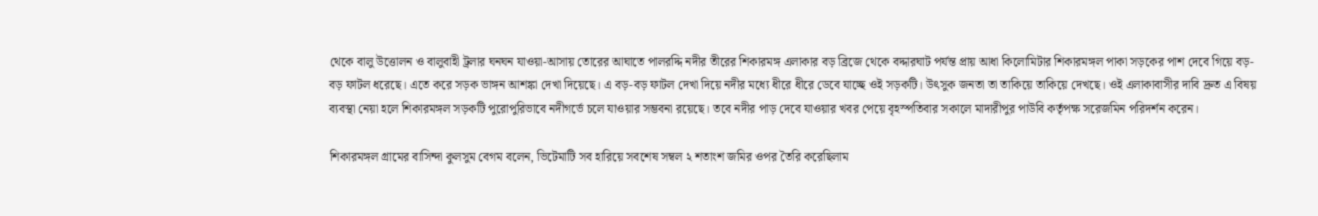থেকে বালু উত্তোলন ও বালুবাহী ট্রলার ঘনঘন যাওয়া-আসায় তোরের আঘাতে পালরদ্দি নদীর তীরের শিকারমঙ্গ এলাকার বড় ব্রিজে থেকে বদ্দারঘাট পর্যন্ত প্রায় আধা কিলোমিটার শিকারমঙ্গল পাকা সড়কের পাশ দেবে গিয়ে বড়-বড় ফাটল ধরেছে। এতে করে সড়ক ভাঙ্গন আশঙ্কা দেখা দিয়েছে। এ বড়-বড় ফাটল দেখা দিয়ে নদীর মধ্যে ধীরে ধীরে ডেবে যাচ্ছে ওই সড়কটি। উৎসুক জনতা তা তাকিয়ে তাকিয়ে দেখছে। ওই এলাকাবাসীর দাবি দ্রুত এ বিষয় ব্যবস্থা নেয়া হলে শিকারমঙ্গল সড়কটি পুরোপুরিভাবে নদীগর্ভে চলে যাওয়ার সম্ভবনা রয়েছে। তবে নদীর পাড় দেবে যাওয়ার খবর পেয়ে বৃহস্পতিবার সকালে মাদারীপুর পাউবি কর্তৃপক্ষ সরেজমিন পরিদর্শন করেন।

শিকারমঙ্গল গ্রামের বাসিন্দা কুলসুম বেগম বলেন, ভিটেমাটি সব হারিয়ে সবশেষ সম্বল ২ শতাংশ জমির ওপর তৈরি করেছিলাম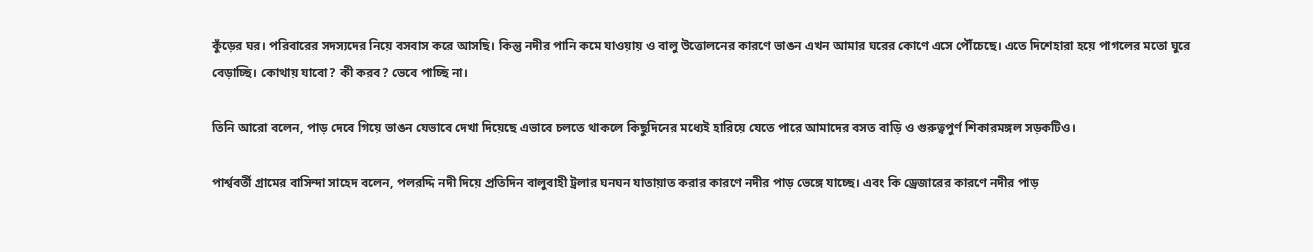কুঁড়ের ঘর। পরিবারের সদস্যদের নিয়ে বসবাস করে আসছি। কিন্তু নদীর পানি কমে যাওয়ায় ও বালু উত্তোলনের কারণে ভাঙন এখন আমার ঘরের কোণে এসে পৌঁচেছে। এতে দিশেহারা হয়ে পাগলের মতো ঘুরে বেড়াচ্ছি। কোথায় যাবো? কী করব? ভেবে পাচ্ছি না।

তিনি আরো বলেন, পাড় দেবে গিয়ে ভাঙন যেভাবে দেখা দিয়েছে এভাবে চলতে থাকলে কিছুদিনের মধ্যেই হারিয়ে যেতে পারে আমাদের বসত বাড়ি ও গুরুত্বপুর্ণ শিকারমঙ্গল সড়কটিও।

পার্শ্ববর্তী গ্রামের বাসিন্দা সাহেদ বলেন, পলরদ্দি নদী দিয়ে প্রতিদিন বালুবাহী ট্রলার ঘনঘন যাতায়াত করার কারণে নদীর পাড় ভেঙ্গে যাচ্ছে। এবং কি ড্রেজারের কারণে নদীর পাড়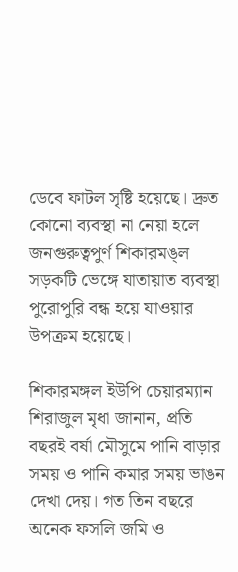ডেবে ফাটল সৃষ্টি হয়েছে। দ্রুত কোনো ব্যবস্থা না নেয়া হলে জনগুরুত্বপুর্ণ শিকারমঙ্ল সড়কটি ভেঙ্গে যাতায়াত ব্যবস্থা পুরোপুরি বন্ধ হয়ে যাওয়ার উপক্রম হয়েছে।

শিকারমঙ্গল ইউপি চেয়ারম্যান শিরাজুল মৃধা জানান, প্রতি বছরই বর্ষা মৌসুমে পানি বাড়ার সময় ও পানি কমার সময় ভাঙন দেখা দেয়। গত তিন বছরে অনেক ফসলি জমি ও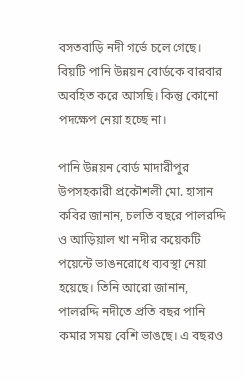বসতবাড়ি নদী গর্ভে চলে গেছে। বিয়টি পানি উন্নয়ন বোর্ডকে বারবার অবহিত করে আসছি। কিন্তু কোনো পদক্ষেপ নেয়া হচ্ছে না।

পানি উন্নয়ন বোর্ড মাদারীপুর উপসহকারী প্রকৌশলী মো. হাসান কবির জানান, চলতি বছরে পালরদ্দি ও আড়িয়াল খা নদীর কয়েকটি পয়েন্টে ভাঙনরোধে ব্যবস্থা নেয়া হয়েছে। তিনি আরো জানান, পালরদ্দি নদীতে প্রতি বছর পানি কমার সময় বেশি ভাঙছে। এ বছরও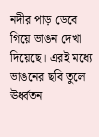নদীর পাড় ডেবে গিয়ে ভাঙন দেখা দিয়েছে। এরই মধ্যে ভাঙনের ছবি তুলে ঊর্ধ্বতন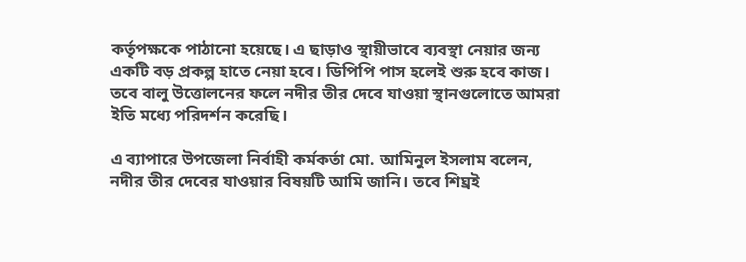কর্তৃপক্ষকে পাঠানো হয়েছে। এ ছাড়াও স্থায়ীভাবে ব্যবস্থা নেয়ার জন্য একটি বড় প্রকল্প হাতে নেয়া হবে। ডিপিপি পাস হলেই শুরু হবে কাজ। তবে বালু উত্তোলনের ফলে নদীর তীর দেবে যাওয়া স্থানগুলোতে আমরা ইতি মধ্যে পরিদর্শন করেছি।

এ ব্যাপারে উপজেলা নির্বাহী কর্মকর্তা মো. আমিনুল ইসলাম বলেন, নদীর তীর দেবের যাওয়ার বিষয়টি আমি জানি। তবে শিঘ্রই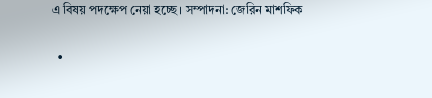এ বিষয় পদক্ষেপ নেয়া হচ্ছে। সম্পাদনা: জেরিন মাশফিক

  •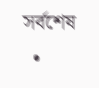সর্বশেষ
  •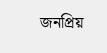জনপ্রিয়